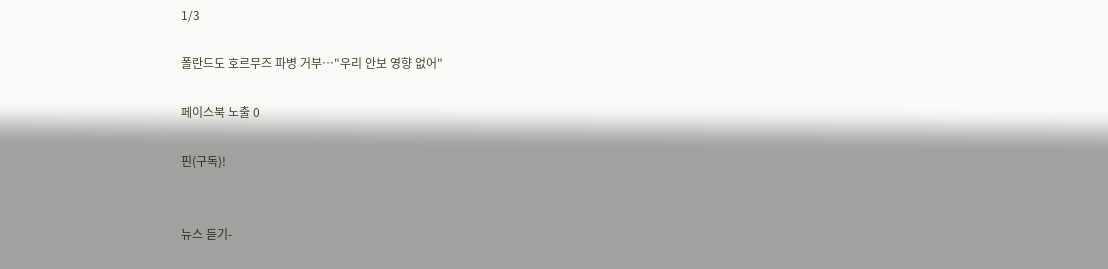1/3

폴란드도 호르무즈 파병 거부…"우리 안보 영향 없어"

페이스북 노출 0

핀(구독)!


뉴스 듣기-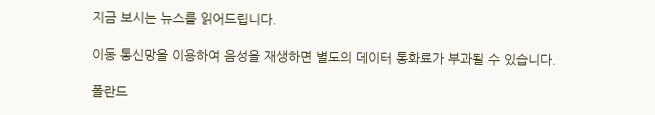지금 보시는 뉴스를 읽어드립니다.

이동 통신망을 이용하여 음성을 재생하면 별도의 데이터 통화료가 부과될 수 있습니다.

폴란드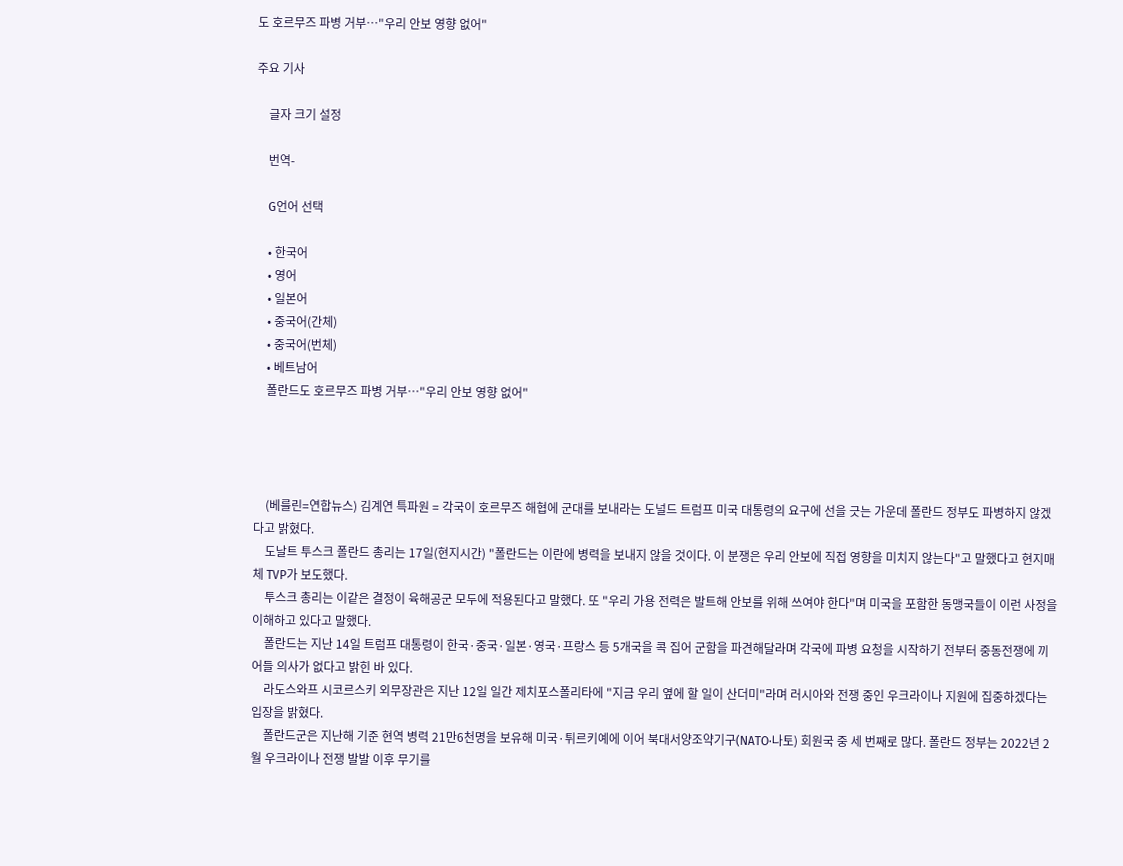도 호르무즈 파병 거부…"우리 안보 영향 없어"

주요 기사

    글자 크기 설정

    번역-

    G언어 선택

    • 한국어
    • 영어
    • 일본어
    • 중국어(간체)
    • 중국어(번체)
    • 베트남어
    폴란드도 호르무즈 파병 거부…"우리 안보 영향 없어"




    (베를린=연합뉴스) 김계연 특파원 = 각국이 호르무즈 해협에 군대를 보내라는 도널드 트럼프 미국 대통령의 요구에 선을 긋는 가운데 폴란드 정부도 파병하지 않겠다고 밝혔다.
    도날트 투스크 폴란드 총리는 17일(현지시간) "폴란드는 이란에 병력을 보내지 않을 것이다. 이 분쟁은 우리 안보에 직접 영향을 미치지 않는다"고 말했다고 현지매체 TVP가 보도했다.
    투스크 총리는 이같은 결정이 육해공군 모두에 적용된다고 말했다. 또 "우리 가용 전력은 발트해 안보를 위해 쓰여야 한다"며 미국을 포함한 동맹국들이 이런 사정을 이해하고 있다고 말했다.
    폴란드는 지난 14일 트럼프 대통령이 한국·중국·일본·영국·프랑스 등 5개국을 콕 집어 군함을 파견해달라며 각국에 파병 요청을 시작하기 전부터 중동전쟁에 끼어들 의사가 없다고 밝힌 바 있다.
    라도스와프 시코르스키 외무장관은 지난 12일 일간 제치포스폴리타에 "지금 우리 옆에 할 일이 산더미"라며 러시아와 전쟁 중인 우크라이나 지원에 집중하겠다는 입장을 밝혔다.
    폴란드군은 지난해 기준 현역 병력 21만6천명을 보유해 미국·튀르키예에 이어 북대서양조약기구(NATO·나토) 회원국 중 세 번째로 많다. 폴란드 정부는 2022년 2월 우크라이나 전쟁 발발 이후 무기를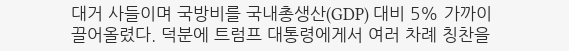대거 사들이며 국방비를 국내총생산(GDP) 대비 5% 가까이 끌어올렸다. 덕분에 트럼프 대통령에게서 여러 차례 칭찬을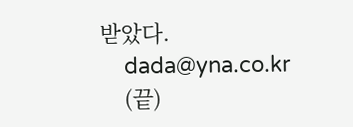받았다.
    dada@yna.co.kr
    (끝)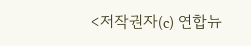<저작권자(c) 연합뉴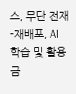스, 무단 전재-재배포, AI 학습 및 활용 금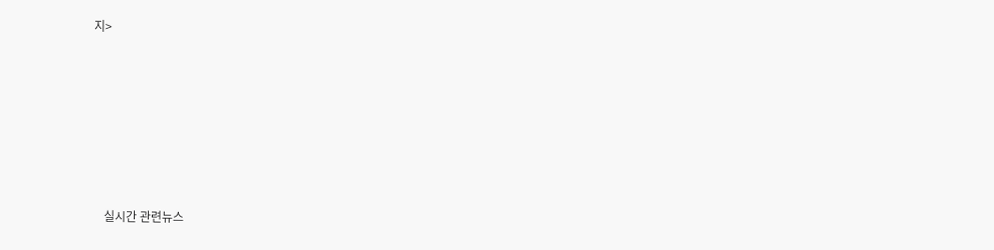지>








    실시간 관련뉴스